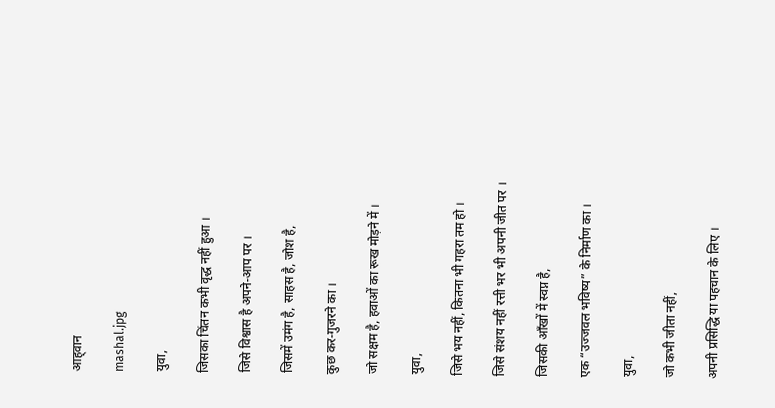आह्‌वान

mashal.jpg

युवा,

जिसका चिंतन कभी वृद्ध नहीं हुआ ।

जिसे विश्वास है अपने-आप पर ।

जिसमें उमंग है, साहस है, जोश है,

कुछ कर-गुजरने का ।

जो सक्षम है, हवाओं का रूख मोड़ने में ।

युवा,

जिसे भय नहीं, कितना भी गहरा तम हो ।

जिसे संशय नहीं रत्ती भर भी अपनी जीत पर ।

जिसकी आँखों में स्वप्न है,

एक “उज्जवल भविष्य” के निर्माण का ।

युवा,

जो कभी जीता नहीं,

अपनी प्रसिद्धि या पहचान के लिए ।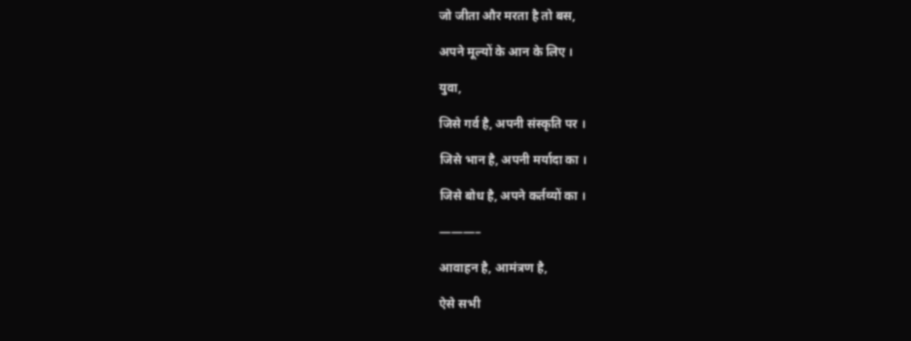जो जीता और मरता है तो बस,

अपने मूल्यों के आन के लिए ।

युवा,

जिसे गर्व है, अपनी संस्कृति पर ।

जिसे भान है, अपनी मर्यादा का ।

जिसे बोध है, अपने कर्तव्यों का ।

———–

आवाहन है, आमंत्रण है,

ऐसे सभी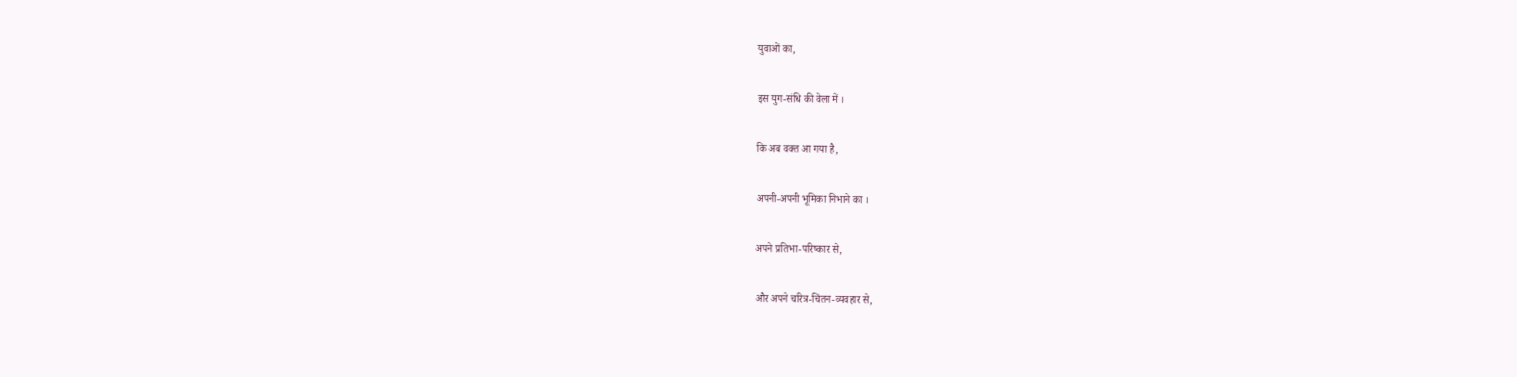युवाओं का,

इस युग-संधि की वेला में ।

कि अब वक्त आ गया है,

अपनी-अपनी भूमिका निभाने का ।

अपने प्रतिभा-परिष्कार से,

और अपने चरित्र-चिंतन-व्यवहार से,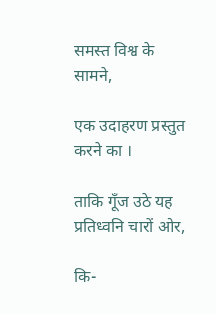समस्त विश्व के सामने,

एक उदाहरण प्रस्तुत करने का ।

ताकि गूँज उठे यह प्रतिध्वनि चारों ओर,

कि-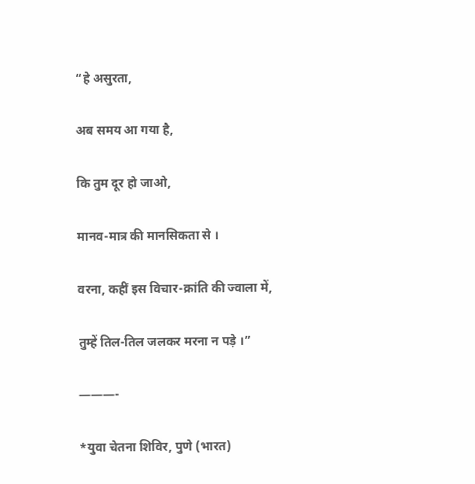“हे असुरता,

अब समय आ गया है,

कि तुम दूर हो जाओ,

मानव-मात्र की मानसिकता से ।

वरना, कहीं इस विचार-क्रांति की ज्वाला में,

तुम्हें तिल-तिल जलकर मरना न पड़े ।”

———-

*युवा चेतना शिविर, पुणे (भारत)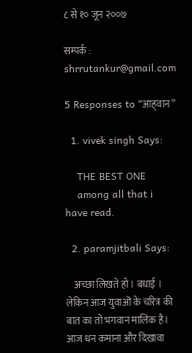८ से १० जून २००७

सम्पर्क : shrrutankur@gmail.com

5 Responses to “आह्‌वान”

  1. vivek singh Says:

    THE BEST ONE
    among all that i have read.

  2. paramjitbali Says:

    अच्छा लिखते हो । बधाई । लेकिन आज युवाऒ के चरित्र की बात का तो भगवान मालिक है। आज धन कमाना और दिखावा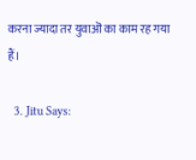करना ज्यादा तर युवाऒ का काम रह गया हैं।

  3. Jitu Says: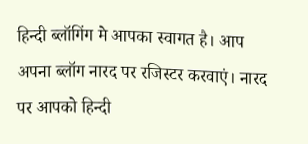हिन्दी ब्लॉगिंग मे आपका स्वागत है। आप अपना ब्लॉग नारद पर रजिस्टर करवाएं। नारद पर आपको हिन्दी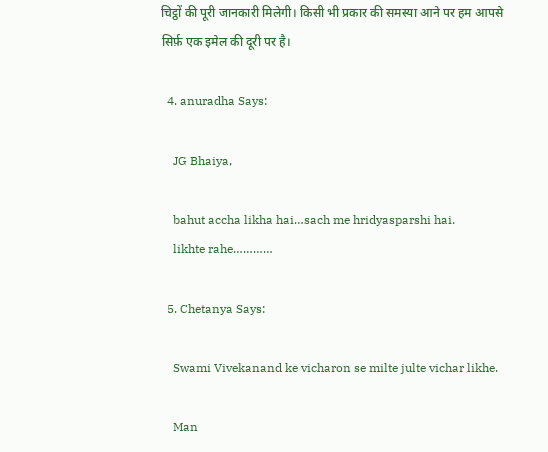चिट्ठों की पूरी जानकारी मिलेगी। किसी भी प्रकार की समस्या आने पर हम आपसे सिर्फ़ एक इमेल की दूरी पर है।

  4. anuradha Says:

    JG Bhaiya,

    bahut accha likha hai…sach me hridyasparshi hai.
    likhte rahe…………

  5. Chetanya Says:

    Swami Vivekanand ke vicharon se milte julte vichar likhe.

    Man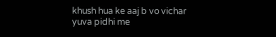khush hua ke aaj b vo vichar yuva pidhi me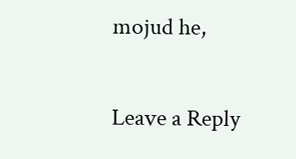mojud he,

Leave a Reply